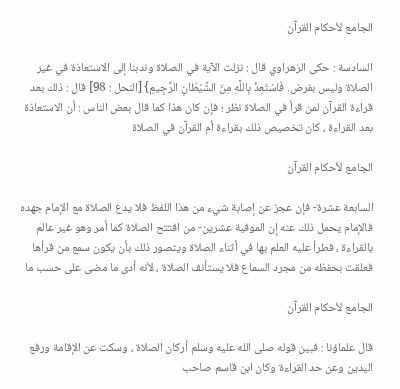الجامع لأحكام القرآن

السادسة : حكى الزهراوي قال : نزلت الآية في الصلاة وندبنا إلى الاستعاذة في غير الصلاة وليس بفرض. فَاسْتَعِذْ بِاللَّهِ مِنَ الشَّيْطَانِ الرَّجِيمِ} [النحل : 98] قال : ذلك بعد قراءة القرآن لمن قرأ في الصلاة نظر ؛ فإن كان هذا كما قال بعض الناس : أن الاستعاذة بعد القراءة ، كان تخصيص ذلك بقراءة أم القرآن في الصلاة

الجامع لأحكام القرآن

السابعة عشرة- فإن عجز عن إصابة شيء من هذا اللفظ فلا يدع الصلاة مع الإمام جهده فالإمام يحمل ذلك عنه إن الموفية عشرين- من افتتح الصلاة كما أمر وهو غير عالم بالقراءة ، فطرأ عليه العلم بها في أثناء الصلاة ويتصور ذلك بأن يكون سمع من قرأها فعلقت بحفظه من مجرد السماع فلا يستأنف الصلاة ، لأنه أدى ما مضى على حسب ما

الجامع لأحكام القرآن

قال علماؤنا : فبين قوله صلى الله عليه وسلم أركان الصلاة ، وسكت عن الإقامة ورفع اليدين وعن حد القراءة وكان ابن قاسم صاحب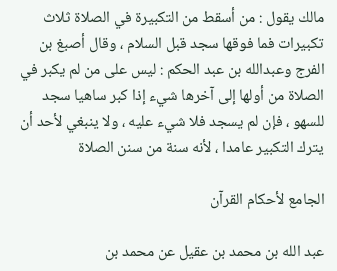مالك يقول : من أسقط من التكبيرة في الصلاة ثلاث تكبيرات فما فوقها سجد قبل السلام ، وقال أصبغ بن الفرج وعبدالله بن عبد الحكم : ليس على من لم يكبر في الصلاة من أولها إلى آخرها شيء إذا كبر ساهيا سجد للسهو ، فإن لم يسجد فلا شيء عليه ، ولا ينبغي لأحد أن يترك التكبير عامدا ، لأنه سنة من سنن الصلاة

الجامع لأحكام القرآن

عبد الله بن محمد بن عقيل عن محمد بن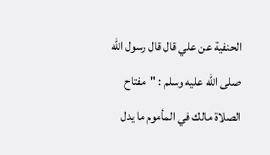الحنفية عن علي قال قال رسول الله صلى الله عليه وسلم : "مفتاح الصلاة مالك في المأموم ما يدل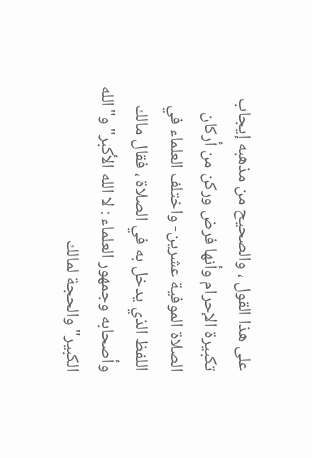على هذا القول ، والصحيح من مذهبه إيجاب تكبيرة الإحرام وأنها فرض وركن من أركان الصلاة الموفية عشرين- واختلف العلماء في اللفظ الذي يدخل به في الصلاة ، فقال مالك وأصحابه وجمهور العلماء : لا الله الأكبر" و"الله الكبير" والحجة لمالك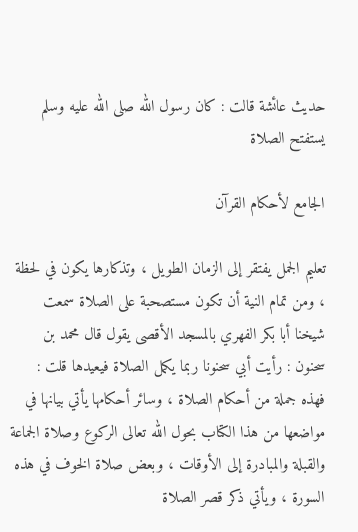حديث عائشة قالت : كان رسول الله صلى الله عليه وسلم يستفتح الصلاة

الجامع لأحكام القرآن

تعليم الجمل يفتقر إلى الزمان الطويل ، وتذكارها يكون في لحظة ، ومن تمام النية أن تكون مستصحبة على الصلاة سمعت شيخنا أبا بكر الفهري بالمسجد الأقصى يقول قال محمد بن سحنون : رأيت أبي سحنونا ربما يكمل الصلاة فيعيدها قلت : فهذه جملة من أحكام الصلاة ، وسائر أحكامها يأتي بيانها في مواضعها من هذا الكتاب بحول الله تعالى الركوع وصلاة الجماعة والقبلة والمبادرة إلى الأوقات ، وبعض صلاة الخوف في هذه السورة ، ويأتي ذكر قصر الصلاة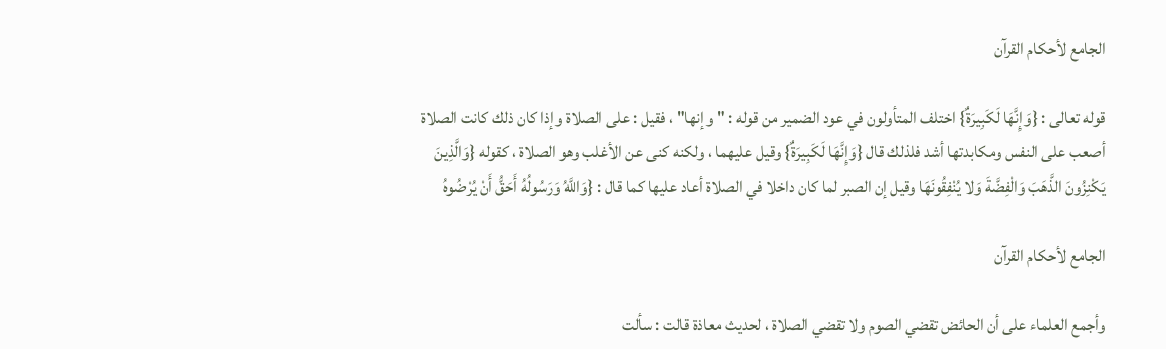الجامع لأحكام القرآن

قوله تعالى : {وَإِنَّهَا لَكَبِيرَةٌ} اختلف المتأولون في عود الضمير من قوله : "وإنها" ، فقيل : على الصلاة وإذا كان ذلك كانت الصلاة أصعب على النفس ومكابدتها أشد فلذلك قال {وَإِنَّهَا لَكَبِيرَةٌ} وقيل عليهما ، ولكنه كنى عن الأغلب وهو الصلاة ، كقوله {وَالَّذِينَ يَكْنِزُونَ الذَّهَبَ وَالْفِضَّةَ وَلا يُنْفِقُونَهَا وقيل إن الصبر لما كان داخلا في الصلاة أعاد عليها كما قال : {وَاللَّهُ وَرَسُولُهُ أَحَقُّ أَنْ يُرْضُوهُ

الجامع لأحكام القرآن

وأجمع العلماء على أن الحائض تقضي الصوم ولا تقضي الصلاة ، لحديث معاذة قالت : سألت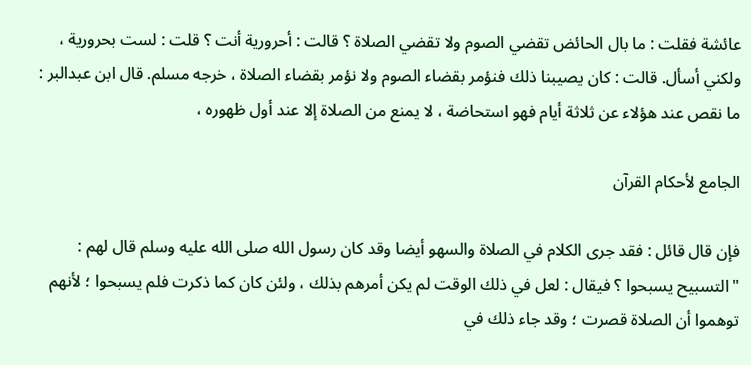عائشة فقلت : ما بال الحائض تقضي الصوم ولا تقضي الصلاة ؟ قالت : أحرورية أنت ؟ قلت : لست بحرورية ، ولكني أسأل. قالت : كان يصيبنا ذلك فنؤمر بقضاء الصوم ولا نؤمر بقضاء الصلاة ، خرجه مسلم. قال ابن عبدالبر : ما نقص عند هؤلاء عن ثلاثة أيام فهو استحاضة ، لا يمنع من الصلاة إلا عند أول ظهوره ،

الجامع لأحكام القرآن

فإن قال قائل : فقد جرى الكلام في الصلاة والسهو أيضا وقد كان رسول الله صلى الله عليه وسلم قال لهم : "التسبيح يسبحوا ؟ فيقال : لعل في ذلك الوقت لم يكن أمرهم بذلك ، ولئن كان كما ذكرت فلم يسبحوا ؛ لأنهم توهموا أن الصلاة قصرت ؛ وقد جاء ذلك في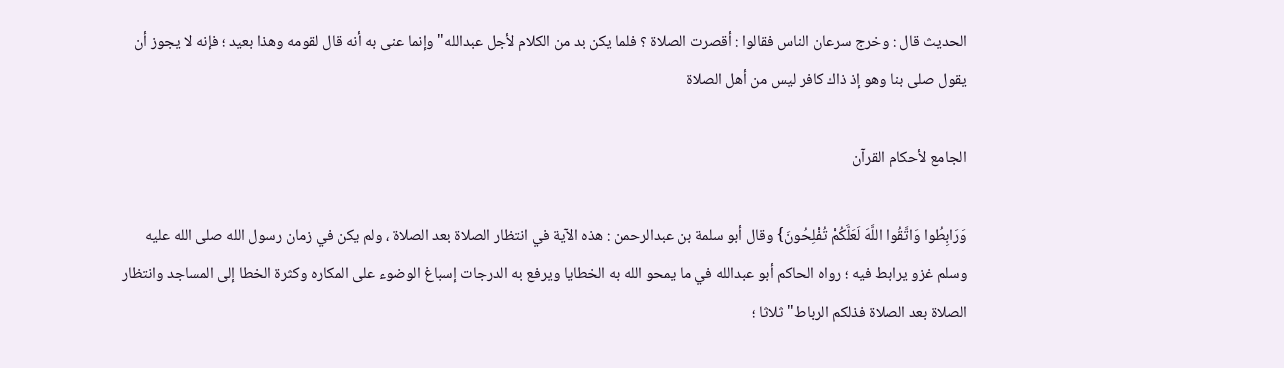الحديث قال : وخرج سرعان الناس فقالوا : أقصرت الصلاة ؟ فلما يكن بد من الكلام لأجل عبدالله" وإنما عنى به أنه قال لقومه وهذا بعيد ؛ فإنه لا يجوز أن يقول صلى بنا وهو إذ ذاك كافر ليس من أهل الصلاة

الجامع لأحكام القرآن

وَرَابِطُوا وَاتَّقُوا اللَّهَ لَعَلَّكُمْ تُفْلِحُونَ} وقال أبو سلمة بن عبدالرحمن : هذه الآية في انتظار الصلاة بعد الصلاة ، ولم يكن في زمان رسول الله صلى الله عليه وسلم غزو يرابط فيه ؛ رواه الحاكم أبو عبدالله في ما يمحو الله به الخطايا ويرفع به الدرجات إسباغ الوضوء على المكاره وكثرة الخطا إلى المساجد وانتظار الصلاة بعد الصلاة فذلكم الرباط" ثلاثا ؛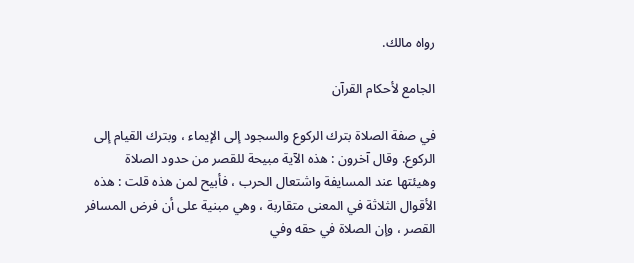رواه مالك.

الجامع لأحكام القرآن

في صفة الصلاة بترك الركوع والسجود إلى الإيماء ، وبترك القيام إلى الركوع. وقال آخرون : هذه الآية مبيحة للقصر من حدود الصلاة وهيئتها عند المسايفة واشتعال الحرب ، فأبيح لمن هذه قلت : هذه الأقوال الثلاثة في المعنى متقاربة ، وهي مبنية على أن فرض المسافر القصر ، وإن الصلاة في حقه وفي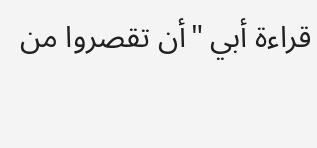قراءة أبي "أن تقصروا من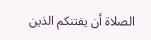الصلاة أن يفتنكم الذين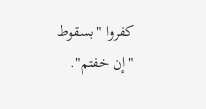كفروا "بسقوط "إن خفتم".